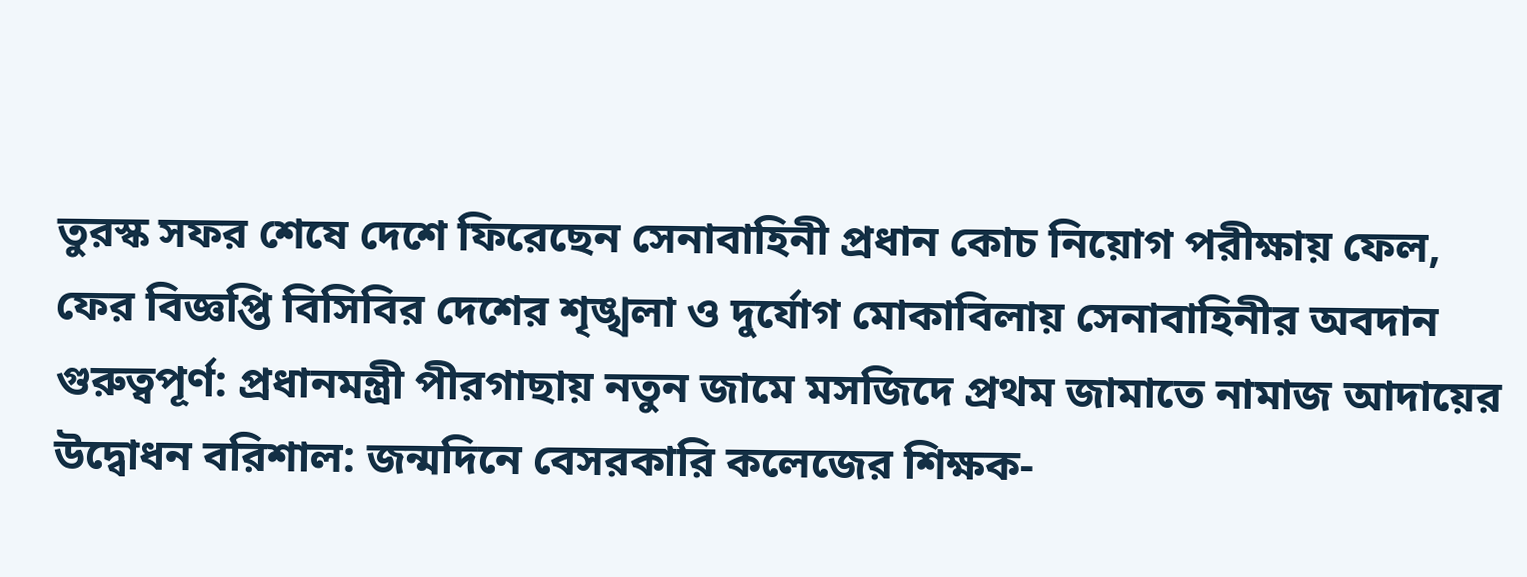তুরস্ক সফর শেষে দেশে ফিরেছেন সেনাবাহিনী প্রধান কোচ নিয়োগ পরীক্ষায় ফেল, ফের বিজ্ঞপ্তি বিসিবির দেশের শৃঙ্খলা ও দুর্যোগ মোকাবিলায় সেনাবাহিনীর অবদান গুরুত্বপূর্ণ: প্রধানমন্ত্রী পীরগাছায় নতুন জামে মসজিদে প্রথম জামাতে নামাজ আদায়ের উদ্বোধন বরিশাল: জন্মদিনে বেসরকারি কলেজের শিক্ষক-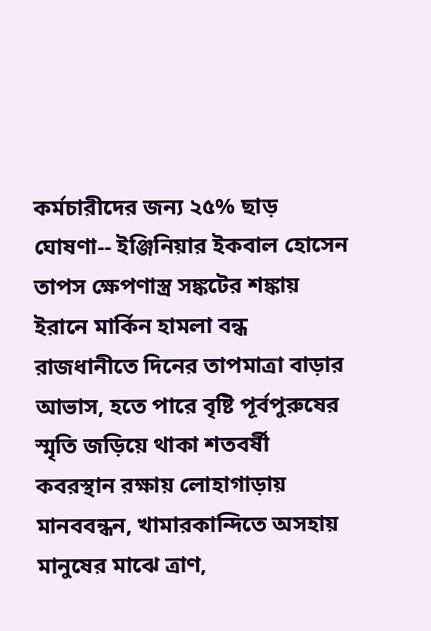কর্মচারীদের জন্য ২৫% ছাড় ঘোষণা-- ইঞ্জিনিয়ার ইকবাল হোসেন তাপস ক্ষেপণাস্ত্র সঙ্কটের শঙ্কায় ইরানে মার্কিন হামলা বন্ধ রাজধানীতে দিনের তাপমাত্রা বাড়ার আভাস, হতে পারে বৃষ্টি পূর্বপুরুষের স্মৃতি জড়িয়ে থাকা শতবর্ষী কবরস্থান রক্ষায় লোহাগাড়ায় মানববন্ধন, খামারকান্দিতে অসহায় মানুষের মাঝে ত্রাণ,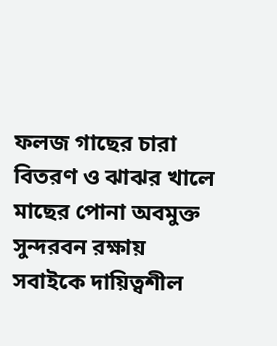ফলজ গাছের চারা বিতরণ ও ঝাঝর খালে মাছের পোনা অবমুক্ত সুন্দরবন রক্ষায় সবাইকে দায়িত্বশীল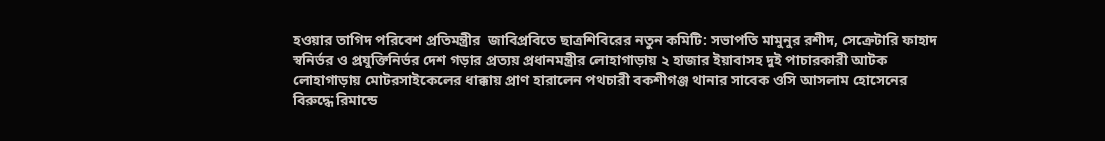হওয়ার তাগিদ পরিবেশ প্রতিমন্ত্রীর  জাবিপ্রবিতে ছাত্রশিবিরের নতুন কমিটি: সভাপতি মামুনুর রশীদ, সেক্রেটারি ফাহাদ স্বনির্ভর ও প্রযুক্তিনির্ভর দেশ গড়ার প্রত্যয় প্রধানমন্ত্রীর লোহাগাড়ায় ২ হাজার ইয়াবাসহ দুই পাচারকারী আটক লোহাগাড়ায় মোটরসাইকেলের ধাক্কায় প্রাণ হারালেন পথচারী বকশীগঞ্জ থানার সাবেক ওসি আসলাম হোসেনের বিরুদ্ধে রিমান্ডে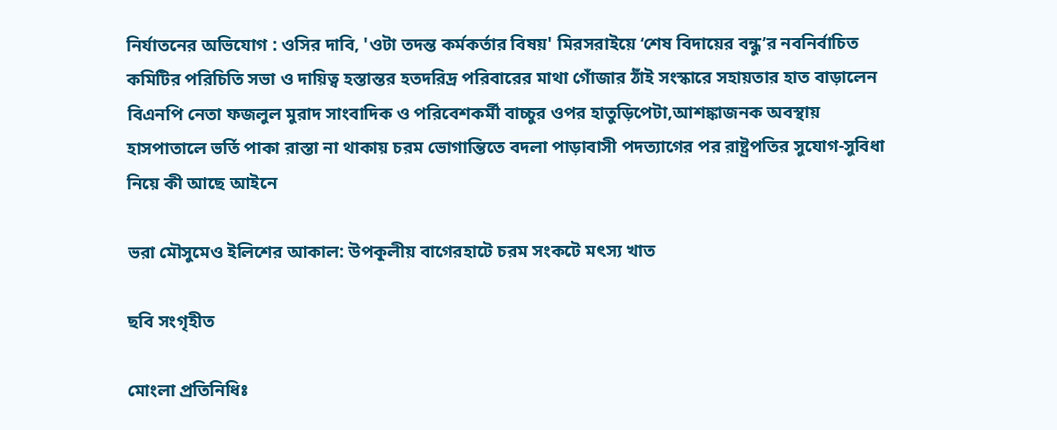নির্যাতনের অভিযোগ : ওসির দাবি, 'ওটা তদন্ত কর্মকর্তার বিষয়' মিরসরাইয়ে ‘শেষ বিদায়ের বন্ধু’র নবনির্বাচিত কমিটির পরিচিতি সভা ও দায়িত্ব হস্তান্তর হতদরিদ্র পরিবারের মাথা গোঁজার ঠাঁই সংস্কারে সহায়তার হাত বাড়ালেন বিএনপি নেতা ফজলুল মুরাদ সাংবাদিক ও পরিবেশকর্মী বাচ্চুর ওপর হাতুড়িপেটা,আশঙ্কাজনক অবস্থায় হাসপাতালে ভর্তি পাকা রাস্তা না থাকায় চরম ভোগান্তিতে বদলা পাড়াবাসী পদত্যাগের পর রাষ্ট্রপতির সুযোগ-সুবিধা নিয়ে কী আছে আইনে

ভরা মৌসুমেও ইলিশের আকাল: উপকূলীয় বাগেরহাটে চরম সংকটে মৎস্য খাত

ছবি সংগৃহীত

মোংলা প্রতিনিধিঃ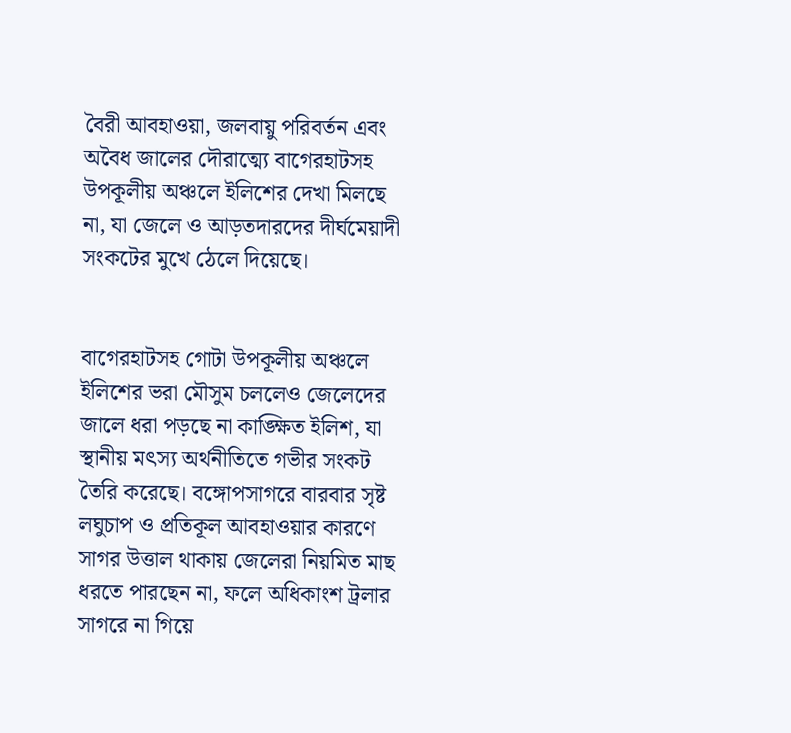বৈরী আবহাওয়া, জলবায়ু পরিবর্তন এবং অবৈধ জালের দৌরাত্ম্যে বাগেরহাটসহ উপকূলীয় অঞ্চলে ইলিশের দেখা মিলছে না, যা জেলে ও আড়তদারদের দীর্ঘমেয়াদী সংকটের মুখে ঠেলে দিয়েছে।


বাগেরহাটসহ গোটা উপকূলীয় অঞ্চলে ইলিশের ভরা মৌসুম চললেও জেলেদের জালে ধরা পড়ছে না কাঙ্ক্ষিত ইলিশ, যা স্থানীয় মৎস্য অর্থনীতিতে গভীর সংকট তৈরি করেছে। বঙ্গোপসাগরে বারবার সৃষ্ট লঘুচাপ ও প্রতিকূল আবহাওয়ার কারণে সাগর উত্তাল থাকায় জেলেরা নিয়মিত মাছ ধরতে পারছেন না, ফলে অধিকাংশ ট্রলার সাগরে না গিয়ে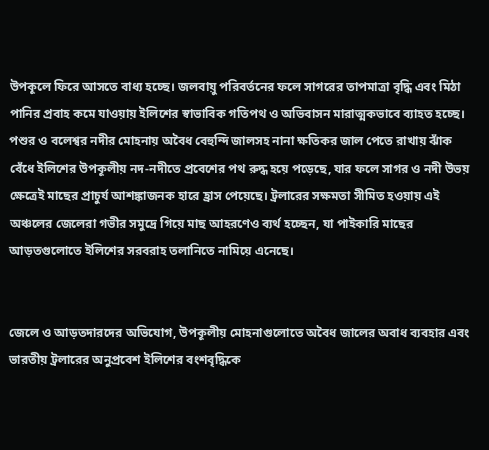উপকূলে ফিরে আসতে বাধ্য হচ্ছে। জলবায়ু পরিবর্তনের ফলে সাগরের তাপমাত্রা বৃদ্ধি এবং মিঠা পানির প্রবাহ কমে যাওয়ায় ইলিশের স্বাভাবিক গতিপথ ও অভিবাসন মারাত্মকভাবে ব্যাহত হচ্ছে। পশুর ও বলেশ্বর নদীর মোহনায় অবৈধ বেহুন্দি জালসহ নানা ক্ষতিকর জাল পেতে রাখায় ঝাঁক বেঁধে ইলিশের উপকূলীয় নদ-নদীতে প্রবেশের পথ রুদ্ধ হয়ে পড়েছে, যার ফলে সাগর ও নদী উভয় ক্ষেত্রেই মাছের প্রাচুর্য আশঙ্কাজনক হারে হ্রাস পেয়েছে। ট্রলারের সক্ষমতা সীমিত হওয়ায় এই অঞ্চলের জেলেরা গভীর সমুদ্রে গিয়ে মাছ আহরণেও ব্যর্থ হচ্ছেন, যা পাইকারি মাছের আড়তগুলোতে ইলিশের সরবরাহ তলানিতে নামিয়ে এনেছে।


জেলে ও আড়তদারদের অভিযোগ, উপকূলীয় মোহনাগুলোতে অবৈধ জালের অবাধ ব্যবহার এবং ভারতীয় ট্রলারের অনুপ্রবেশ ইলিশের বংশবৃদ্ধিকে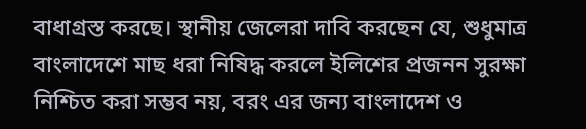বাধাগ্রস্ত করছে। স্থানীয় জেলেরা দাবি করছেন যে, শুধুমাত্র বাংলাদেশে মাছ ধরা নিষিদ্ধ করলে ইলিশের প্রজনন সুরক্ষা নিশ্চিত করা সম্ভব নয়, বরং এর জন্য বাংলাদেশ ও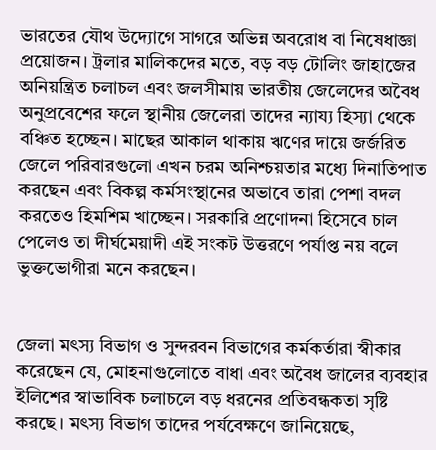ভারতের যৌথ উদ্যোগে সাগরে অভিন্ন অবরোধ বা নিষেধাজ্ঞা প্রয়োজন। ট্রলার মালিকদের মতে, বড় বড় টোলিং জাহাজের অনিয়ন্ত্রিত চলাচল এবং জলসীমায় ভারতীয় জেলেদের অবৈধ অনুপ্রবেশের ফলে স্থানীয় জেলেরা তাদের ন্যায্য হিস্যা থেকে বঞ্চিত হচ্ছেন। মাছের আকাল থাকায় ঋণের দায়ে জর্জরিত জেলে পরিবারগুলো এখন চরম অনিশ্চয়তার মধ্যে দিনাতিপাত করছেন এবং বিকল্প কর্মসংস্থানের অভাবে তারা পেশা বদল করতেও হিমশিম খাচ্ছেন। সরকারি প্রণোদনা হিসেবে চাল পেলেও তা দীর্ঘমেয়াদী এই সংকট উত্তরণে পর্যাপ্ত নয় বলে ভুক্তভোগীরা মনে করছেন।


জেলা মৎস্য বিভাগ ও সুন্দরবন বিভাগের কর্মকর্তারা স্বীকার করেছেন যে, মোহনাগুলোতে বাধা এবং অবৈধ জালের ব্যবহার ইলিশের স্বাভাবিক চলাচলে বড় ধরনের প্রতিবন্ধকতা সৃষ্টি করছে। মৎস্য বিভাগ তাদের পর্যবেক্ষণে জানিয়েছে,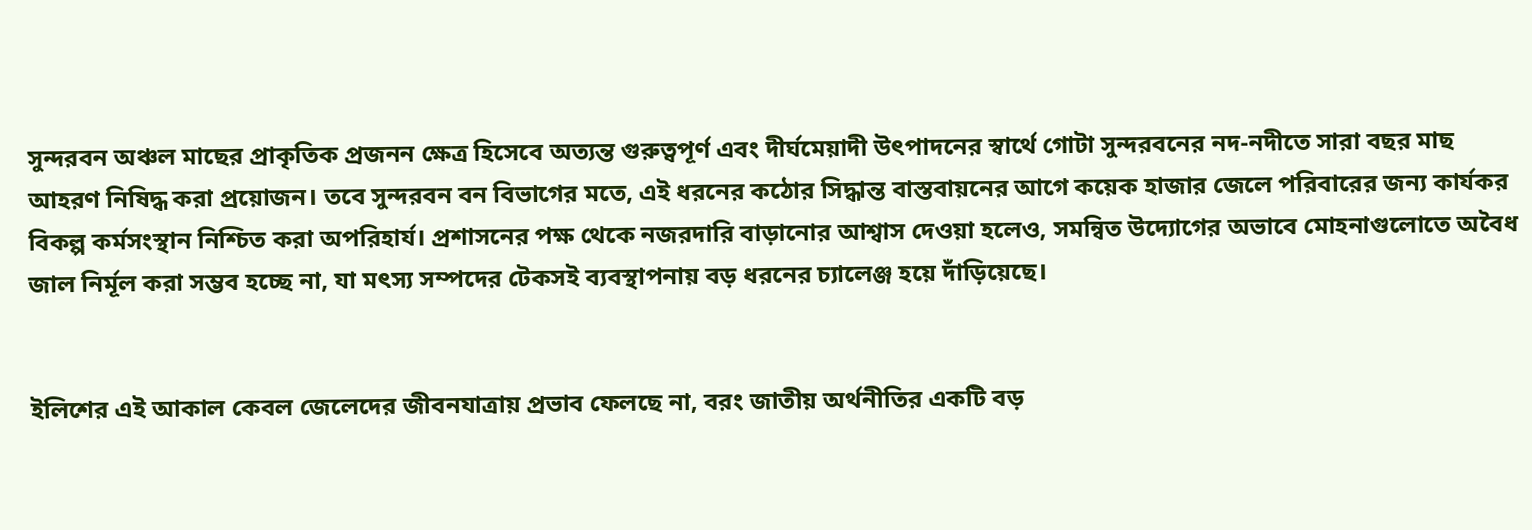সুন্দরবন অঞ্চল মাছের প্রাকৃতিক প্রজনন ক্ষেত্র হিসেবে অত্যন্ত গুরুত্বপূর্ণ এবং দীর্ঘমেয়াদী উৎপাদনের স্বার্থে গোটা সুন্দরবনের নদ-নদীতে সারা বছর মাছ আহরণ নিষিদ্ধ করা প্রয়োজন। তবে সুন্দরবন বন বিভাগের মতে, এই ধরনের কঠোর সিদ্ধান্ত বাস্তবায়নের আগে কয়েক হাজার জেলে পরিবারের জন্য কার্যকর বিকল্প কর্মসংস্থান নিশ্চিত করা অপরিহার্য। প্রশাসনের পক্ষ থেকে নজরদারি বাড়ানোর আশ্বাস দেওয়া হলেও, সমন্বিত উদ্যোগের অভাবে মোহনাগুলোতে অবৈধ জাল নির্মূল করা সম্ভব হচ্ছে না, যা মৎস্য সম্পদের টেকসই ব্যবস্থাপনায় বড় ধরনের চ্যালেঞ্জ হয়ে দাঁড়িয়েছে।


ইলিশের এই আকাল কেবল জেলেদের জীবনযাত্রায় প্রভাব ফেলছে না, বরং জাতীয় অর্থনীতির একটি বড়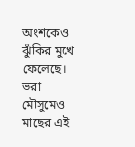অংশকেও ঝুঁকির মুখে ফেলেছে। ভরা মৌসুমেও মাছের এই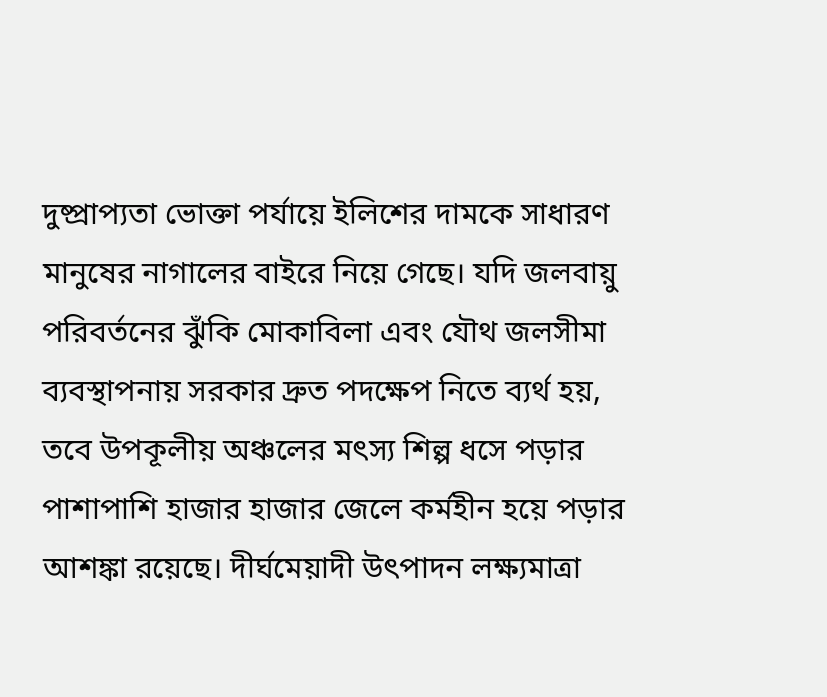দুষ্প্রাপ্যতা ভোক্তা পর্যায়ে ইলিশের দামকে সাধারণ মানুষের নাগালের বাইরে নিয়ে গেছে। যদি জলবায়ু পরিবর্তনের ঝুঁকি মোকাবিলা এবং যৌথ জলসীমা ব্যবস্থাপনায় সরকার দ্রুত পদক্ষেপ নিতে ব্যর্থ হয়, তবে উপকূলীয় অঞ্চলের মৎস্য শিল্প ধসে পড়ার পাশাপাশি হাজার হাজার জেলে কর্মহীন হয়ে পড়ার আশঙ্কা রয়েছে। দীর্ঘমেয়াদী উৎপাদন লক্ষ্যমাত্রা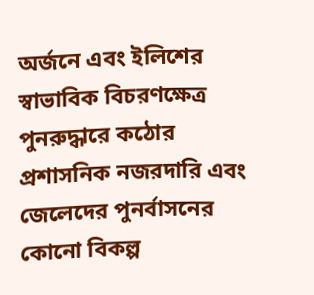অর্জনে এবং ইলিশের স্বাভাবিক বিচরণক্ষেত্র পুনরুদ্ধারে কঠোর প্রশাসনিক নজরদারি এবং জেলেদের পুনর্বাসনের কোনো বিকল্প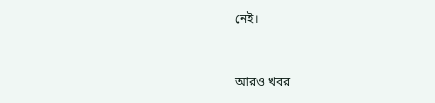নেই।


আরও খবর